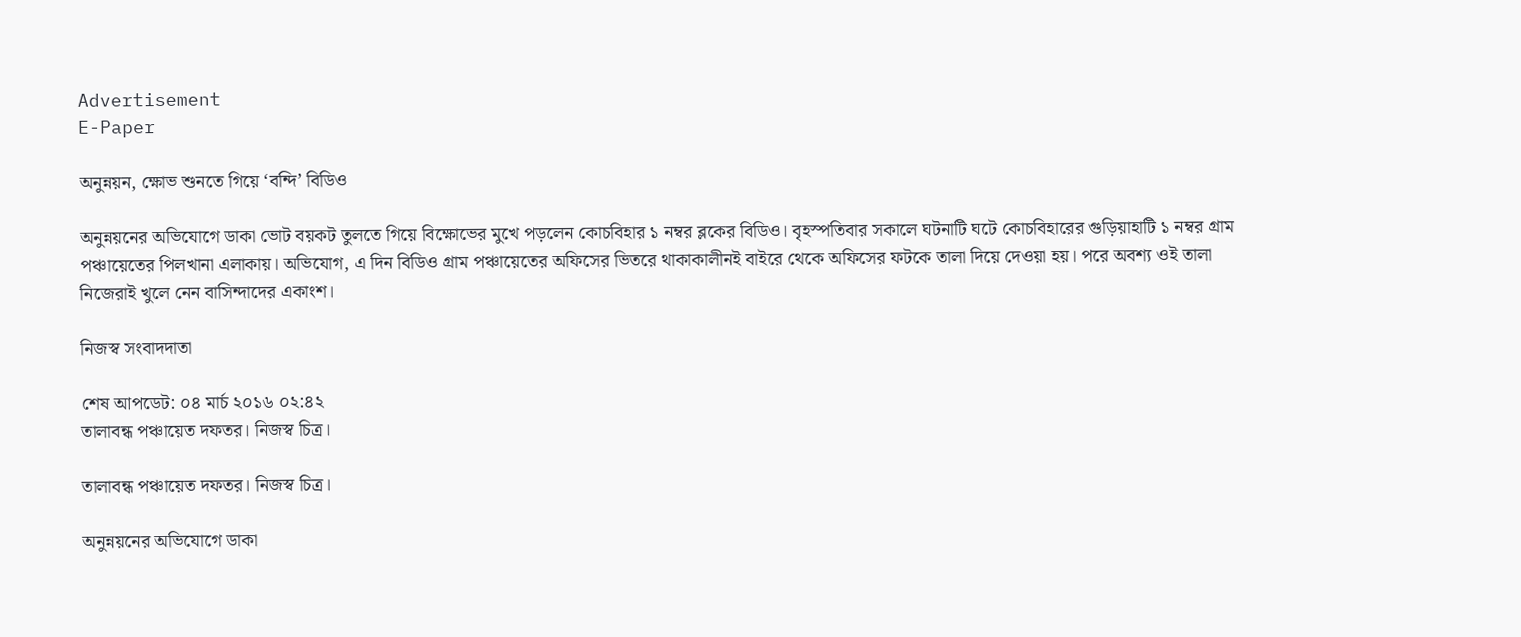Advertisement
E-Paper

অনুন্নয়ন, ক্ষোভ শুনতে গিয়ে ‘বন্দি’ বিডিও

অনুন্নয়নের অভিযোগে ডাকা ভোট বয়কট তুলতে গিয়ে বিক্ষোভের মুখে পড়লেন কোচবিহার ১ নম্বর ব্লকের বিডিও। বৃহস্পতিবার সকালে ঘটনাটি ঘটে কোচবিহারের গুড়িয়াহাটি ১ নম্বর গ্রাম পঞ্চায়েতের পিলখানা এলাকায়। অভিযোগ, এ দিন বিডিও গ্রাম পঞ্চায়েতের অফিসের ভিতরে থাকাকালীনই বাইরে থেকে অফিসের ফটকে তালা দিয়ে দেওয়া হয়। পরে অবশ্য ওই তালা নিজেরাই খুলে নেন বাসিন্দাদের একাংশ।

নিজস্ব সংবাদদাতা

শেষ আপডেট: ০৪ মার্চ ২০১৬ ০২:৪২
তালাবন্ধ পঞ্চায়েত দফতর। নিজস্ব চিত্র।

তালাবন্ধ পঞ্চায়েত দফতর। নিজস্ব চিত্র।

অনুন্নয়নের অভিযোগে ডাকা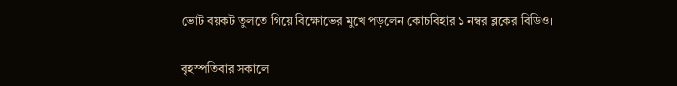ভোট বয়কট তুলতে গিয়ে বিক্ষোভের মুখে পড়লেন কোচবিহার ১ নম্বর ব্লকের বিডিও।

বৃহস্পতিবার সকালে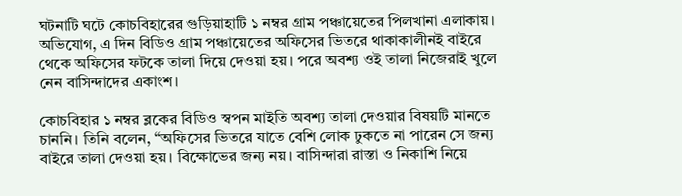ঘটনাটি ঘটে কোচবিহারের গুড়িয়াহাটি ১ নম্বর গ্রাম পঞ্চায়েতের পিলখানা এলাকায়। অভিযোগ, এ দিন বিডিও গ্রাম পঞ্চায়েতের অফিসের ভিতরে থাকাকালীনই বাইরে থেকে অফিসের ফটকে তালা দিয়ে দেওয়া হয়। পরে অবশ্য ওই তালা নিজেরাই খুলে নেন বাসিন্দাদের একাংশ।

কোচবিহার ১ নম্বর ব্লকের বিডিও স্বপন মাইতি অবশ্য তালা দেওয়ার বিষয়টি মানতে চাননি। তিনি বলেন, “অফিসের ভিতরে যাতে বেশি লোক ঢুকতে না পারেন সে জন্য বাইরে তালা দেওয়া হয়। বিক্ষোভের জন্য নয়। বাসিন্দারা রাস্তা ও নিকাশি নিয়ে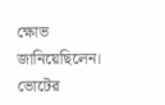ক্ষোভ জানিয়েছিলেন। ভোটের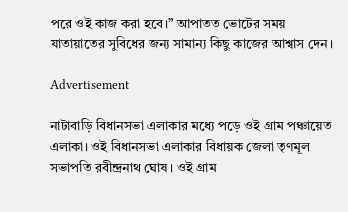পরে ওই কাজ করা হবে।” আপাতত ভোটের সময় যাতায়াতের সুবিধের জন্য সামান্য কিছু কাজের আশ্বাস দেন।

Advertisement

নাটাবাড়ি বিধানসভা এলাকার মধ্যে পড়ে ওই গ্রাম পঞ্চায়েত এলাকা। ওই বিধানসভা এলাকার বিধায়ক জেলা তৃণমূল সভাপতি রবীন্দ্রনাথ ঘোষ। ওই গ্রাম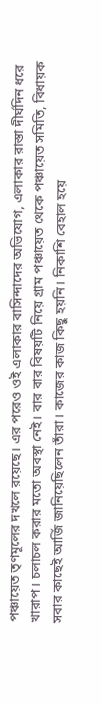পঞ্চায়েত তৃণমূলের দখলে রয়েছে। এর পরেও ওই এলাকার বাসিন্দাদের অভিযোগ, এলাকার রাস্তা দীর্ঘদিন ধরে খারাপ। চলাচল করার মতো অবস্থা নেই। বার বার বিষয়টি নিয়ে গ্রাম পঞ্চায়েত থেকে পঞ্চায়েত সমিতি, বিধায়ক সবার কাছেই আর্জি জানিয়েছিলেন তাঁরা। কাজের কাজ কিছু হয়নি। নিকাশি বেহাল হয়ে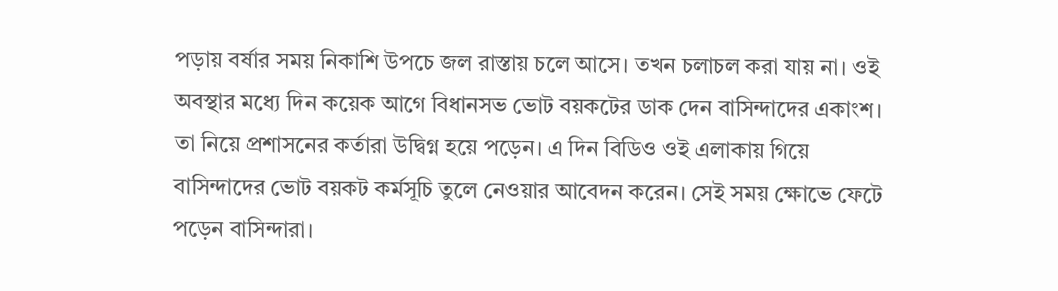পড়ায় বর্ষার সময় নিকাশি উপচে জল রাস্তায় চলে আসে। তখন চলাচল করা যায় না। ওই অবস্থার মধ্যে দিন কয়েক আগে বিধানসভ ভোট বয়কটের ডাক দেন বাসিন্দাদের একাংশ। তা নিয়ে প্রশাসনের কর্তারা উদ্বিগ্ন হয়ে পড়েন। এ দিন বিডিও ওই এলাকায় গিয়ে বাসিন্দাদের ভোট বয়কট কর্মসূচি তুলে নেওয়ার আবেদন করেন। সেই সময় ক্ষোভে ফেটে পড়েন বাসিন্দারা।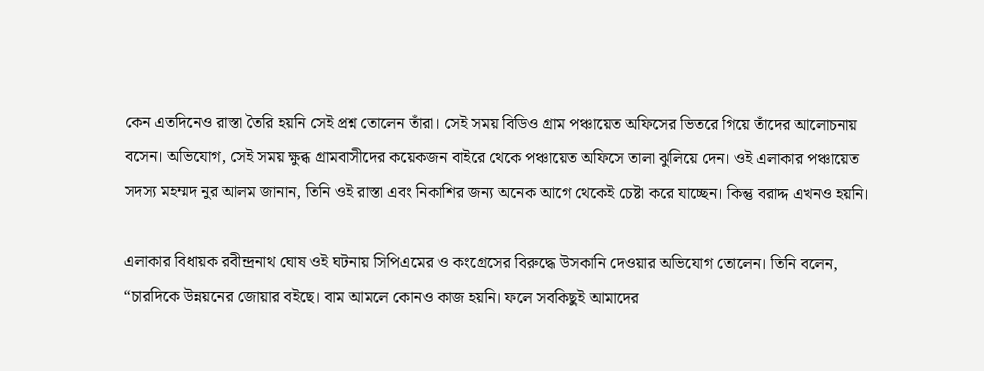কেন এতদিনেও রাস্তা তৈরি হয়নি সেই প্রশ্ন তোলেন তাঁরা। সেই সময় বিডিও গ্রাম পঞ্চায়েত অফিসের ভিতরে গিয়ে তাঁদের আলোচনায় বসেন। অভিযোগ, সেই সময় ক্ষুব্ধ গ্রামবাসীদের কয়েকজন বাইরে থেকে পঞ্চায়েত অফিসে তালা ঝুলিয়ে দেন। ওই এলাকার পঞ্চায়েত সদস্য মহম্মদ নুর আলম জানান, তিনি ওই রাস্তা এবং নিকাশির জন্য অনেক আগে থেকেই চেষ্টা করে যাচ্ছেন। কিন্তু বরাদ্দ এখনও হয়নি।

এলাকার বিধায়ক রবীন্দ্রনাথ ঘোষ ওই ঘটনায় সিপিএমের ও কংগ্রেসের বিরুদ্ধে উসকানি দেওয়ার অভিযোগ তোলেন। তিনি বলেন, “চারদিকে উন্নয়নের জোয়ার বইছে। বাম আমলে কোনও কাজ হয়নি। ফলে সবকিছুই আমাদের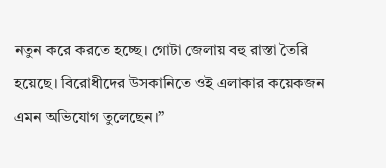নতুন করে করতে হচ্ছে। গোটা জেলায় বহু রাস্তা তৈরি হয়েছে। বিরোধীদের উসকানিতে ওই এলাকার কয়েকজন এমন অভিযোগ তুলেছেন।”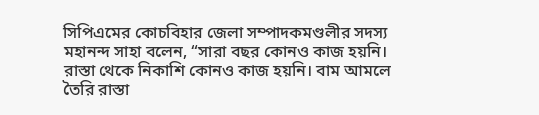সিপিএমের কোচবিহার জেলা সম্পাদকমণ্ডলীর সদস্য মহানন্দ সাহা বলেন, “সারা বছর কোনও কাজ হয়নি। রাস্তা থেকে নিকাশি কোনও কাজ হয়নি। বাম আমলে তৈরি রাস্তা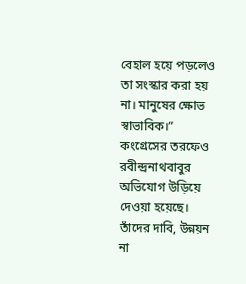বেহাল হয়ে পড়লেও তা সংস্কার করা হয় না। মানুষের ক্ষোভ স্বাভাবিক।” কংগ্রেসের তরফেও রবীন্দ্রনাথবাবুর অভিযোগ উড়িয়ে দেওয়া হয়েছে। তাঁদের দাবি, উন্নয়ন না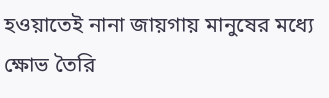হওয়াতেই নানা জায়গায় মানুষের মধ্যে ক্ষোভ তৈরি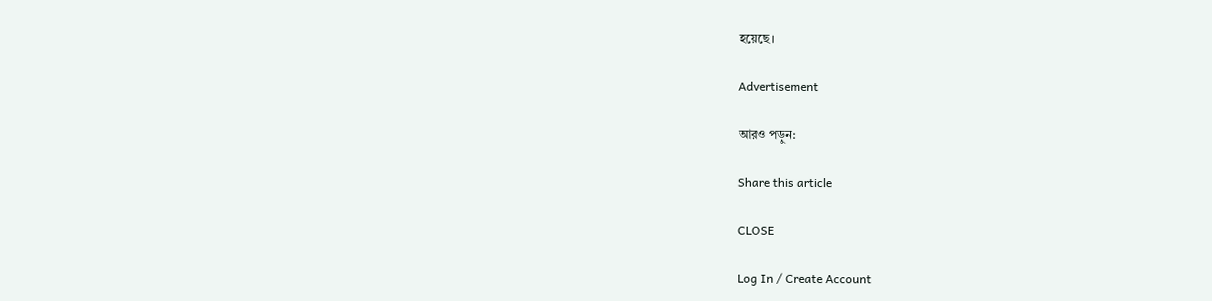হয়েছে।

Advertisement

আরও পড়ুন:

Share this article

CLOSE

Log In / Create Account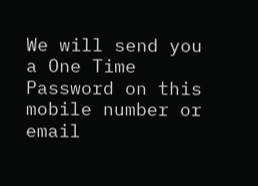We will send you a One Time Password on this mobile number or email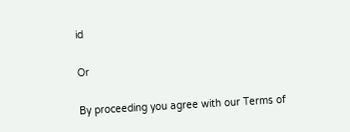id

Or

By proceeding you agree with our Terms of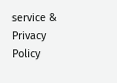service & Privacy Policy